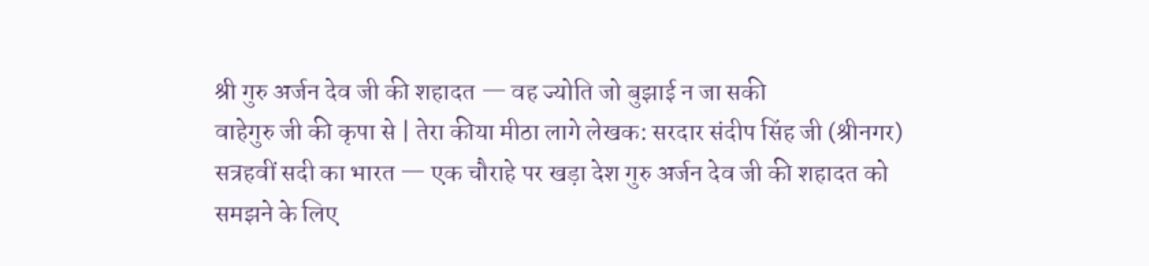श्री गुरु अर्जन देव जी की शहादत — वह ज्योति जो बुझाई न जा सकी
वाहेगुरु जी की कृपा से | तेरा कीया मीठा लागे लेखक: सरदार संदीप सिंह जी (श्रीनगर) सत्रहवीं सदी का भारत — एक चौराहे पर खड़ा देश गुरु अर्जन देव जी की शहादत को समझने के लिए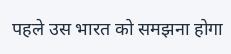पहले उस भारत को समझना होगा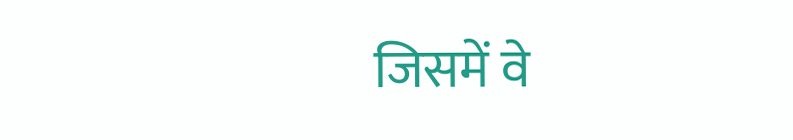जिसमें वे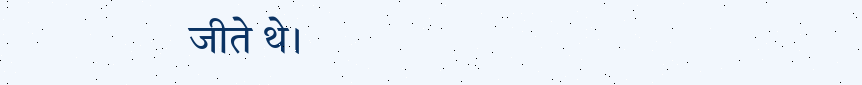जीते थे।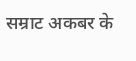सम्राट अकबर के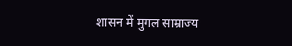शासन में मुगल साम्राज्य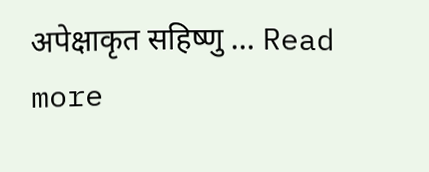अपेक्षाकृत सहिष्णु … Read more